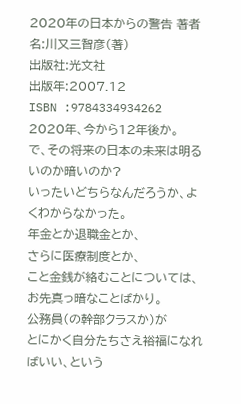2020年の日本からの警告 著者名:川又三智彦(著)
出版社:光文社
出版年:2007.12
ISBN :9784334934262
2020年、今から12年後か。
で、その将来の日本の未来は明るいのか暗いのか?
いったいどちらなんだろうか、よくわからなかった。
年金とか退職金とか、
さらに医療制度とか、
こと金銭が絡むことについては、
お先真っ暗なことばかり。
公務員(の幹部クラスか)が
とにかく自分たちさえ裕福になればいい、という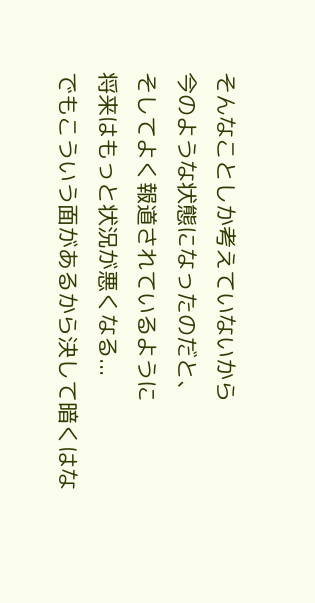そんなことしか考えていないから
今のような状態になったのだと、
そしてよく報道されているように
将来はもっと状況が悪くなる...
でもこういう面があるから決して暗くはな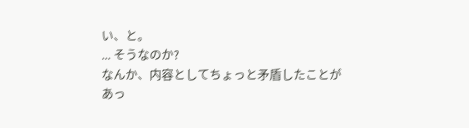い、と。
... そうなのか?
なんか、内容としてちょっと矛盾したことが
あっ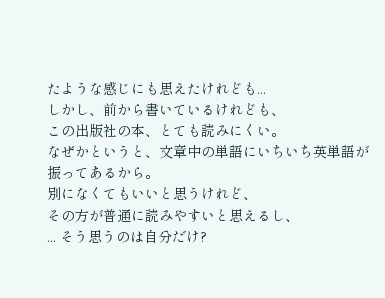たような感じにも思えたけれども...
しかし、前から書いているけれども、
この出版社の本、とても読みにくい。
なぜかというと、文章中の単語にいちいち英単語が
振ってあるから。
別になくてもいいと思うけれど、
その方が普通に読みやすいと思えるし、
... そう思うのは自分だけ?